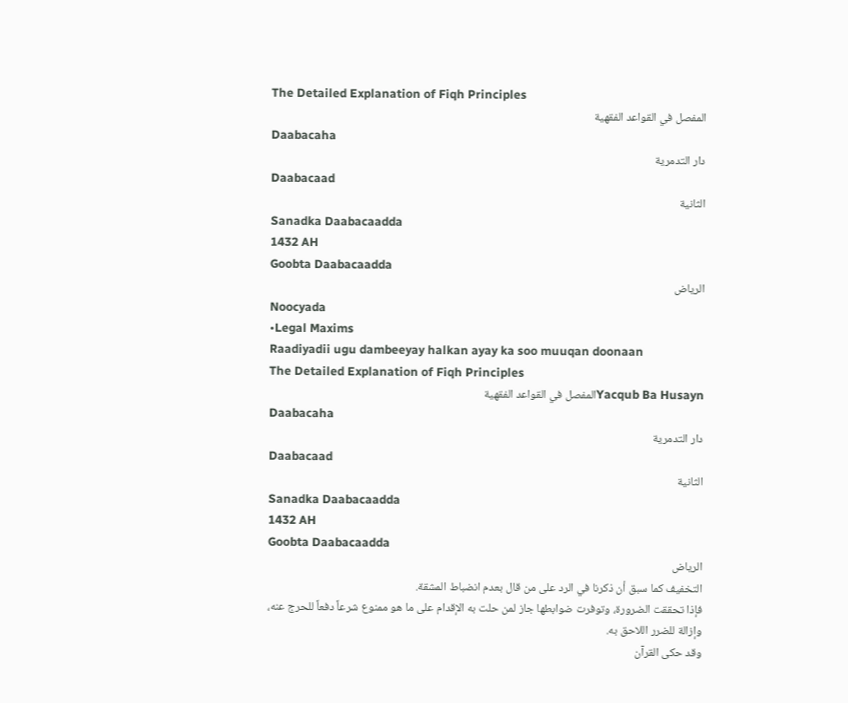The Detailed Explanation of Fiqh Principles
المفصل في القواعد الفقهية
Daabacaha
دار التدمرية
Daabacaad
الثانية
Sanadka Daabacaadda
1432 AH
Goobta Daabacaadda
الرياض
Noocyada
•Legal Maxims
Raadiyadii ugu dambeeyay halkan ayay ka soo muuqan doonaan
The Detailed Explanation of Fiqh Principles
Yacqub Ba Husaynالمفصل في القواعد الفقهية
Daabacaha
دار التدمرية
Daabacaad
الثانية
Sanadka Daabacaadda
1432 AH
Goobta Daabacaadda
الرياض
التخفيف كما سبق أن ذكرنا في الرد على من قال بعدم انضباط المشقة.
فإذا تحققت الضرورة، وتوفرت ضوابطها جاز لمن حلت به الإقدام على ما هو ممنوع شرعاً دفعاً للحرج عنه، وإزالة للضرر اللاحق به.
وقد حكى القرآن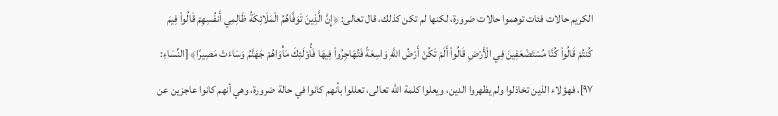الكريم حالات فئات توهموا حالات ضرورة، لكنها لم تكن كذلك، قال تعالى: ﴿إِنَّ الَّذِينَ تَوَفَّاهُمُ الْمَلَائِكَةُ ظَالِمِي أَنفُسِهِمْ قَالُواْ فِيمَ كُنتُمْ قَالُواْ كُنَّا مُسْتَضْعَفِينَ فِي الْأَرْضِ قَالُواْ أَلَمْ تَكُنْ أَرْضُ اللَّهِ وَاسِعَةً فَتُهَاجِرُواْ فِيهَا فَأُوْلَئِكَ مَأْوَاهُمْ جَهَنَّمُ وَسَاءَتْ مَصِيرًا﴾ [النِّسَاءِ: ٩٧]، فهؤلاء الذين تخاذلوا ولم يظهروا الدين، ويعلوا كلمة الله تعالى، تعللوا بأنهم كانوا في حالة ضرورة، وهي أنهم كانوا عاجزين عن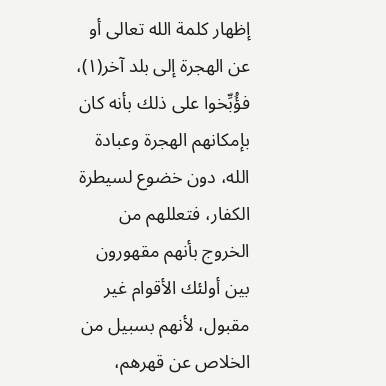إظهار كلمة الله تعالى أو عن الهجرة إلى بلد آخر(١)، فؤُبِّخوا على ذلك بأنه كان بإمكانهم الهجرة وعبادة الله، دون خضوع لسيطرة الكفار، فتعللهم من الخروج بأنهم مقهورون بين أولئك الأقوام غير مقبول، لأنهم بسبيل من الخلاص عن قهرهم،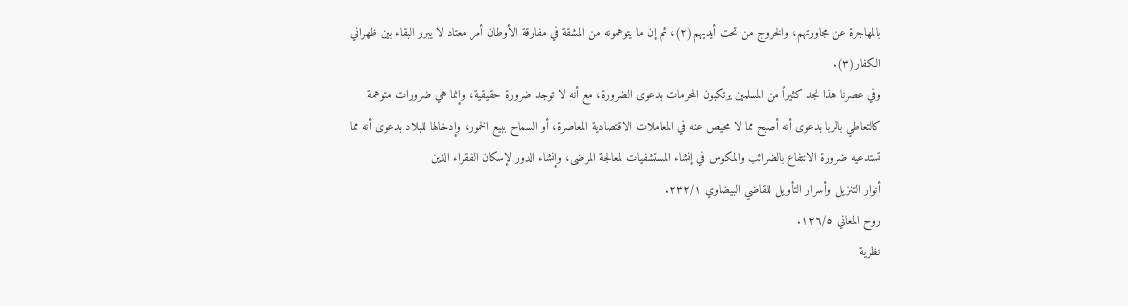بالمهاجرة عن مجاورتهم، والخروج من تحت أيديهم(٢)، ثم إن ما يتوهمونه من المشقة في مفارقة الأوطان أمر معتاد لا يبرر البقاء بين ظهراني الكفار(٣).
وفي عصرنا هذا نجد كثيراً من المسلمين يرتكبون المحرمات بدعوى الضرورة، مع أنه لا توجد ضرورة حقيقية، وإنما هي ضرورات متوهمة كالتعاطي بالربا بدعوى أنه أصبح مما لا محيص عنه في المعاملات الاقتصادية المعاصرة، أو السماح ببيع الخمور، وإدخالها للبلاد بدعوى أنه مما تستدعيه ضرورة الانتفاع بالضرائب والمكوس في إنشاء المستشفيات لمعالجة المرضى، وإنشاء الدور لإسكان الفقراء الذين
أنوار التنزيل وأسرار التأويل للقاضي البيضاوي ٢٣٢/١.
روح المعاني ١٢٦/٥.
نظرية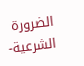الضرورة الشرعية-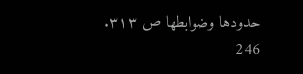حدودها وضوابطها ص ٣١٣.
246